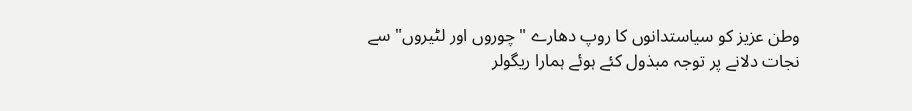وطن عزیز کو سیاستدانوں کا روپ دھارے "چوروں اور لٹیروں" سے نجات دلانے پر توجہ مبذول کئے ہوئے ہمارا ریگولر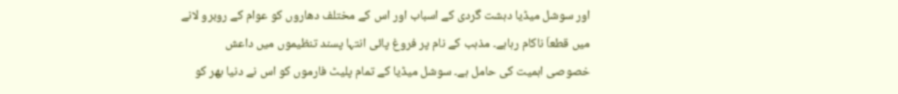اور سوشل میڈیا دہشت گردی کے اسباب اور اس کے مختلف دھاروں کو عوام کے روبرو لانے میں قطعاَ ناکام رہاہے۔ مذہب کے نام پر فروغ پائی انتہا پسند تنظیموں میں داعش خصوصی اہمیت کی حامل ہے۔ سوشل میڈیا کے تمام پلیٹ فارموں کو اس نے دنیا بھر کو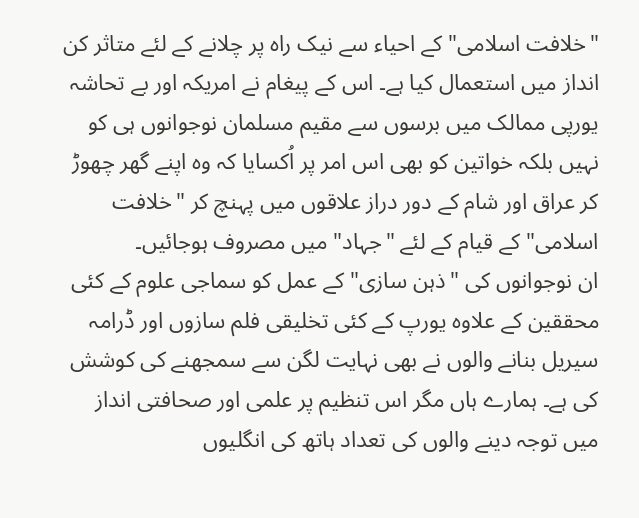"خلافت اسلامی" کے احیاء سے نیک راہ پر چلانے کے لئے متاثر کن انداز میں استعمال کیا ہے۔ اس کے پیغام نے امریکہ اور بے تحاشہ یورپی ممالک میں برسوں سے مقیم مسلمان نوجوانوں ہی کو نہیں بلکہ خواتین کو بھی اس امر پر اُکسایا کہ وہ اپنے گھر چھوڑ کر عراق اور شام کے دور دراز علاقوں میں پہنچ کر "خلافت اسلامی" کے قیام کے لئے "جہاد" میں مصروف ہوجائیں۔
ان نوجوانوں کی "ذہن سازی" کے عمل کو سماجی علوم کے کئی محققین کے علاوہ یورپ کے کئی تخلیقی فلم سازوں اور ڈرامہ سیریل بنانے والوں نے بھی نہایت لگن سے سمجھنے کی کوشش کی ہے۔ ہمارے ہاں مگر اس تنظیم پر علمی اور صحافتی انداز میں توجہ دینے والوں کی تعداد ہاتھ کی انگلیوں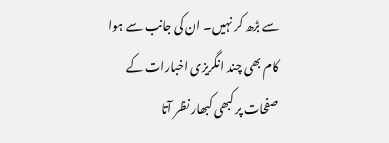سے بڑھ کر نہیں۔ ان کی جانب سے ہوا کام بھی چند انگریزی اخبارات کے صفحات پر کبھی کبھار نظر آتا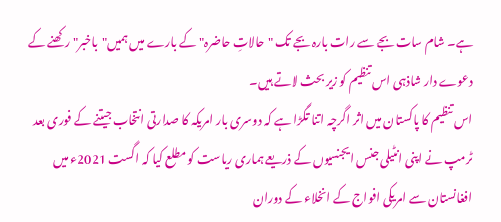ہے۔ شام سات بجے سے رات بارہ بجے تک "حالاتِ حاضرہ" کے بارے میں ہمیں"باخبر" رکھنے کے دعوے دار شاذہی اس تنظیم کو زیر بحث لاتے ہیں۔
اس تنظیم کا پاکستان میں اثر اگرچہ اتنا تگڑا ہے کہ دوسری بار امریکہ کا صدارتی انتخاب جیتنے کے فوری بعد ٹرمپ نے اپنی انٹیلی جنس ایجنسیوں کے ذریعے ہماری ریاست کو مطلع کیا کہ اگست 2021ء میں افغانستان سے امریکی افواج کے انخلاء کے دوران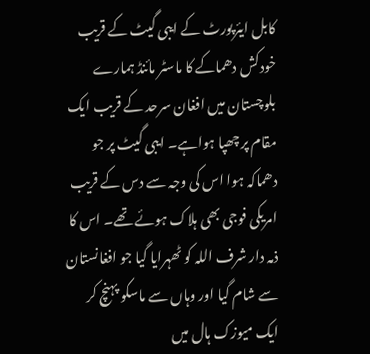کابل ایئرپورٹ کے ایبی گیٹ کے قریب خودکش دھماکے کا ماسٹر مائنڈ ہمارے بلوچستان میں افغان سرحد کے قریب ایک مقام پر چھپا ہواہے۔ ایبی گیٹ پر جو دھماکہ ہوا اس کی وجہ سے دس کے قریب امریکی فوجی بھی ہلاک ہوئے تھے۔ اس کا ذمہ دار شرف اللہ کو ٹھہرایا گیا جو افغانستان سے شام گیا اور وہاں سے ماسکو پہنچ کر ایک میوزک ہال میں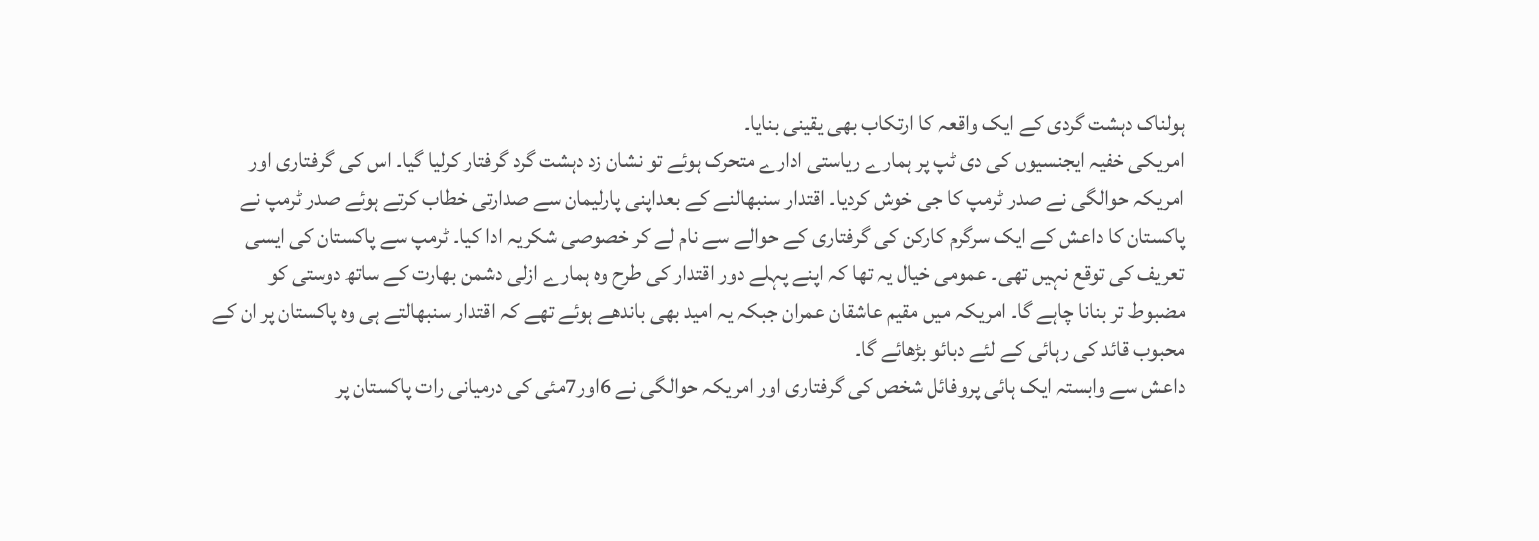ہولناک دہشت گردی کے ایک واقعہ کا ارتکاب بھی یقینی بنایا۔
امریکی خفیہ ایجنسیوں کی دی ٹپ پر ہمارے ریاستی ادارے متحرک ہوئے تو نشان زد دہشت گرد گرفتار کرلیا گیا۔ اس کی گرفتاری اور امریکہ حوالگی نے صدر ٹرمپ کا جی خوش کردیا۔ اقتدار سنبھالنے کے بعداپنی پارلیمان سے صدارتی خطاب کرتے ہوئے صدر ٹرمپ نے پاکستان کا داعش کے ایک سرگرم کارکن کی گرفتاری کے حوالے سے نام لے کر خصوصی شکریہ ادا کیا۔ ٹرمپ سے پاکستان کی ایسی تعریف کی توقع نہیں تھی۔ عمومی خیال یہ تھا کہ اپنے پہلے دور اقتدار کی طرح وہ ہمارے ازلی دشمن بھارت کے ساتھ دوستی کو مضبوط تر بنانا چاہے گا۔ امریکہ میں مقیم عاشقان عمران جبکہ یہ امید بھی باندھے ہوئے تھے کہ اقتدار سنبھالتے ہی وہ پاکستان پر ان کے محبوب قائد کی رہائی کے لئے دبائو بڑھائے گا۔
داعش سے وابستہ ایک ہائی پروفائل شخص کی گرفتاری اور امریکہ حوالگی نے 6اور7مئی کی درمیانی رات پاکستان پر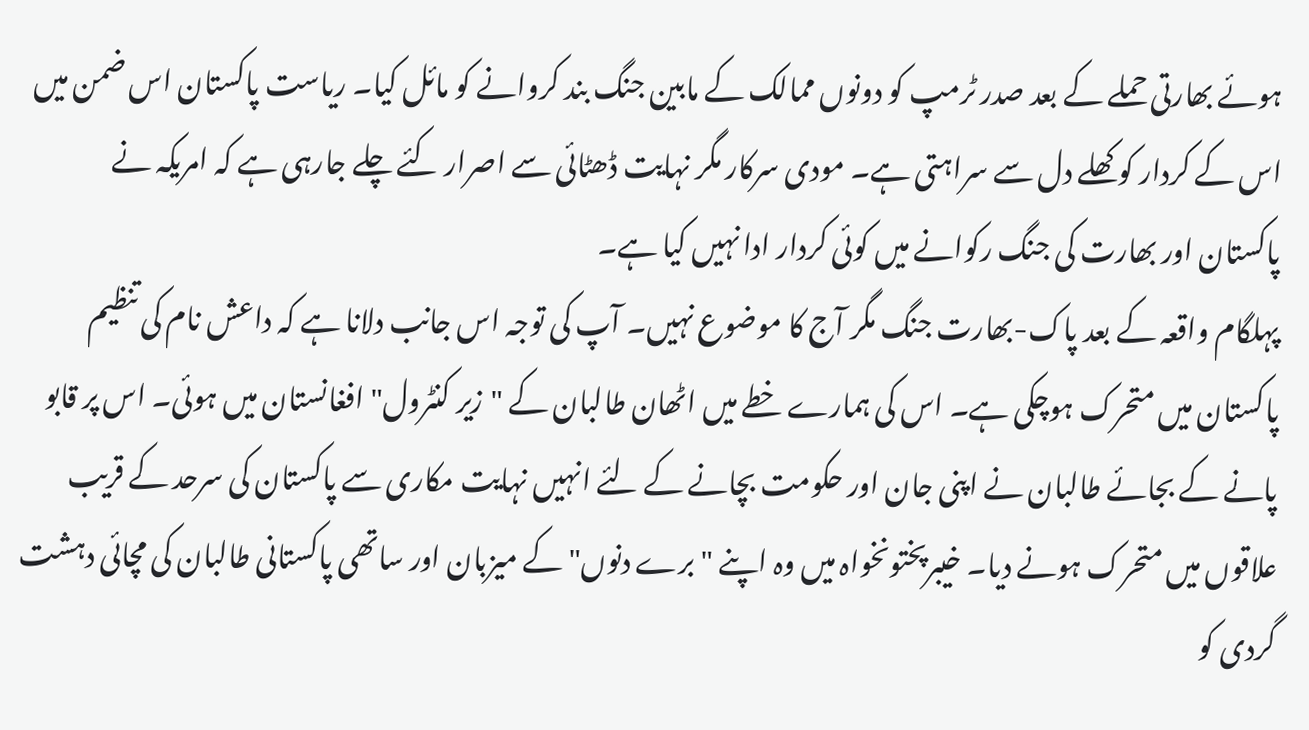ہوئے بھارتی حملے کے بعد صدر ٹرمپ کو دونوں ممالک کے مابین جنگ بند کروانے کو مائل کیا۔ ریاست پاکستان اس ضمن میں اس کے کردار کو کھلے دل سے سراہتی ہے۔ مودی سرکار مگر نہایت ڈھٹائی سے اصرار کئے چلے جارہی ہے کہ امریکہ نے پاکستان اور بھارت کی جنگ رکوانے میں کوئی کردار ادا نہیں کیا ہے۔
پہلگام واقعہ کے بعد پاک-بھارت جنگ مگر آج کا موضوع نہیں۔ آپ کی توجہ اس جانب دلانا ہے کہ داعش نام کی تنظیم پاکستان میں متحرک ہوچکی ہے۔ اس کی ہمارے خطے میں اٹھان طالبان کے "زیر کنٹرول" افغانستان میں ہوئی۔ اس پر قابو پانے کے بجائے طالبان نے اپنی جان اور حکومت بچانے کے لئے انہیں نہایت مکاری سے پاکستان کی سرحد کے قریب علاقوں میں متحرک ہونے دیا۔ خیبرپختونخواہ میں وہ اپنے "برے دنوں" کے میزبان اور ساتھی پاکستانی طالبان کی مچائی دہشت گردی کو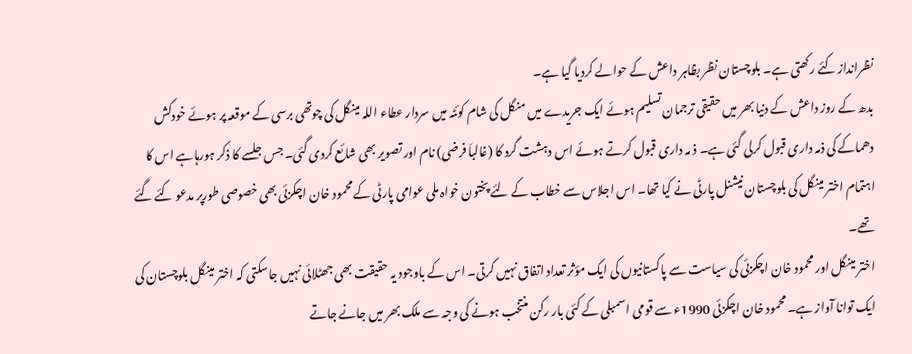نظرانداز کئے رکھتی ہے۔ بلوچستان نظر بظاہر داعش کے حوالے کردیا گیا ہے۔
بدھ کے روز داعش کے دنیا بھر میں حقیقی ترجمان تسلیم ہوئے ایک جریدے میں منگل کی شام کوئٹہ میں سردار عطاء اللہ مینگل کی چوتھی برسی کے موقعہ پر ہوئے خودکش دھماکے کی ذمہ داری قبول کرلی گئی ہے۔ ذ مہ داری قبول کرتے ہوئے اس دہشت گرد کا (غالباَ فرضی) نام اور تصویر بھی شائع کردی گئی۔ جس جلسے کا ذکر ہورہاہے اس کا اہتمام اختر مینگل کی بلوچستان نیشنل پارٹی نے کیا تھا۔ اس اجلاس سے خطاب کے لئے پختون خواہ ملی عوامی پارٹی کے محمود خان اچکزئی بھی خصوصی طورپر مدعو کئے گئے تھے۔
اختر مینگل اور محمود خان اچکزئی کی سیاست سے پاکستانیوں کی ایک مؤثر تعداد اتفاق نہیں کرتی۔ اس کے باوجود یہ حقیقت بھی جھٹلائی نہیں جاسکتی کہ اختر مینگل بلوچستان کی ایک توانا آواز ہے۔ محمود خان اچکزئی 1990ء سے قومی اسمبلی کے کئی بار رکن منتخب ہونے کی وجہ سے ملک بھر میں جانے جاتے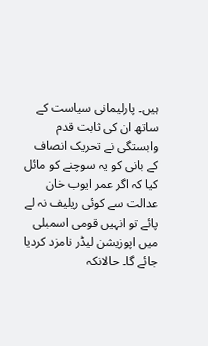ہیں۔ پارلیمانی سیاست کے ساتھ ان کی ثابت قدم وابستگی نے تحریک انصاف کے بانی کو یہ سوچنے کو مائل کیا کہ اگر عمر ایوب خان عدالت سے کوئی ریلیف نہ لے پائے تو انہیں قومی اسمبلی میں اپوزیشن لیڈر نامزد کردیا جائے گا۔ حالانکہ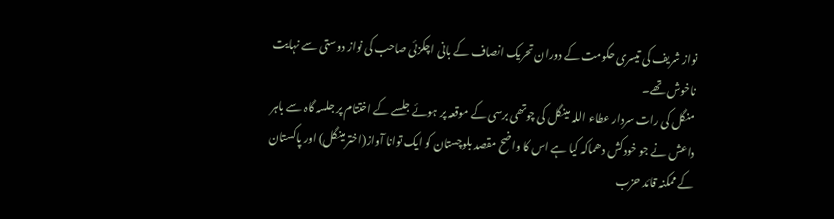نواز شریف کی تیسری حکومت کے دوران تحریک انصاف کے بانی اچکزئی صاحب کی نواز دوستی سے نہایت ناخوش تھے۔
منگل کی رات سردار عطاء اللہ مینگل کی چوتھی برسی کے موقعہ پر ہوئے جلسے کے اختتام پر جلسہ گاہ سے باہر داعش نے جو خودکش دھماکہ کیا ہے اس کا واضح مقصد بلوچستان کو ایک توانا آواز(اخترمینگل) اور پاکستان کے ممکنہ قائد حزب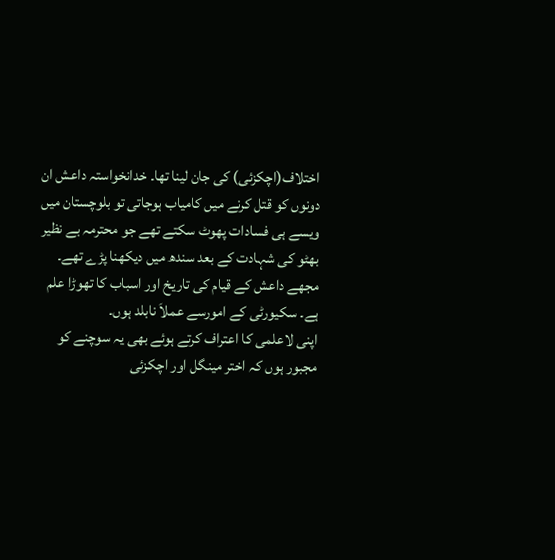اختلاف(اچکزئی) کی جان لینا تھا۔ خدانخواستہ داعش ان دونوں کو قتل کرنے میں کامیاب ہوجاتی تو بلوچستان میں ویسے ہی فسادات پھوٹ سکتے تھے جو محترمہ بے نظیر بھٹو کی شہادت کے بعد سندھ میں دیکھنا پڑے تھے۔ مجھے داعش کے قیام کی تاریخ اور اسباب کا تھوڑا علم ہے۔ سکیورٹی کے امورسے عملاَ نابلد ہوں۔
اپنی لاعلمی کا اعتراف کرتے ہوئے بھی یہ سوچنے کو مجبور ہوں کہ اختر مینگل اور اچکزئی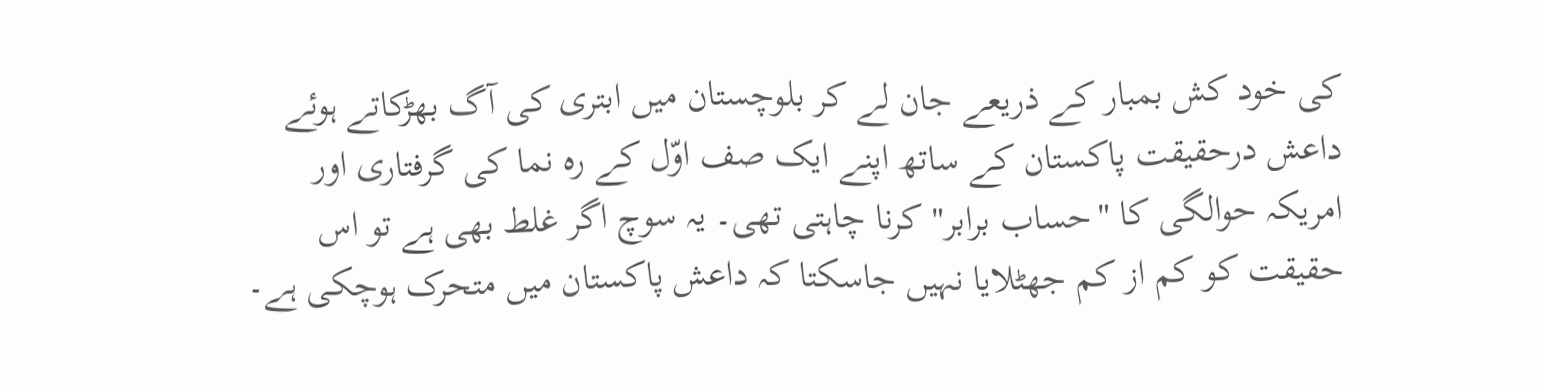کی خود کش بمبار کے ذریعے جان لے کر بلوچستان میں ابتری کی آگ بھڑکاتے ہوئے داعش درحقیقت پاکستان کے ساتھ اپنے ایک صف اوّل کے رہ نما کی گرفتاری اور امریکہ حوالگی کا "حساب برابر" کرنا چاہتی تھی۔ یہ سوچ اگر غلط بھی ہے تو اس حقیقت کو کم از کم جھٹلایا نہیں جاسکتا کہ داعش پاکستان میں متحرک ہوچکی ہے۔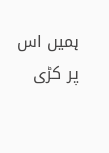ہمیں اس پر کڑی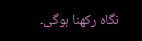نگاہ رکھنا ہوگی۔